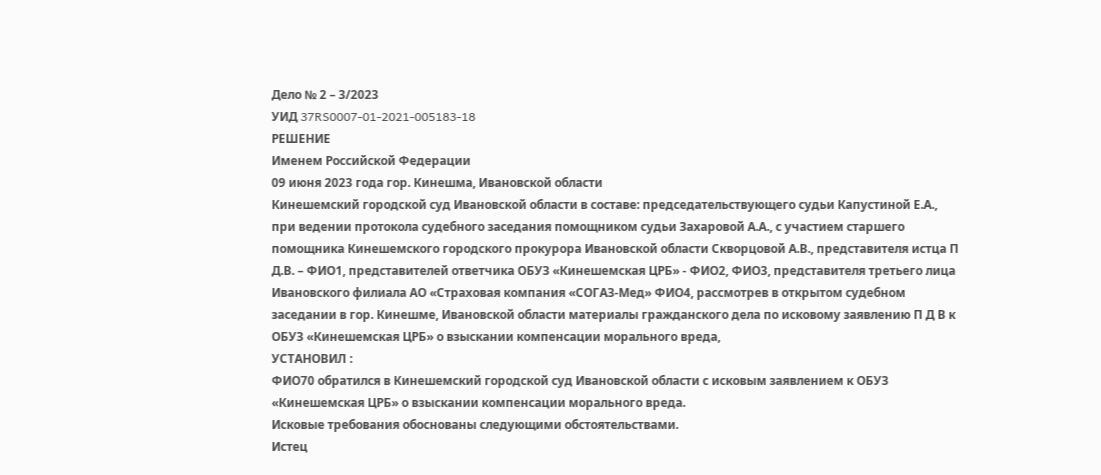Дело № 2 – 3/2023
УИД 37RS0007-01-2021-005183-18
РЕШЕНИЕ
Именем Российской Федерации
09 июня 2023 года гор. Кинешма, Ивановской области
Кинешемский городской суд Ивановской области в составе: председательствующего судьи Капустиной Е.А., при ведении протокола судебного заседания помощником судьи Захаровой А.А., с участием старшего помощника Кинешемского городского прокурора Ивановской области Скворцовой А.В., представителя истца П Д.В. – ФИО1, представителей ответчика ОБУЗ «Кинешемская ЦРБ» - ФИО2, ФИО3, представителя третьего лица Ивановского филиала АО «Страховая компания «СОГАЗ-Мед» ФИО4, рассмотрев в открытом судебном заседании в гор. Кинешме, Ивановской области материалы гражданского дела по исковому заявлению П Д В к ОБУЗ «Кинешемская ЦРБ» о взыскании компенсации морального вреда,
УСТАНОВИЛ :
ФИО70 обратился в Кинешемский городской суд Ивановской области с исковым заявлением к ОБУЗ «Кинешемская ЦРБ» о взыскании компенсации морального вреда.
Исковые требования обоснованы следующими обстоятельствами.
Истец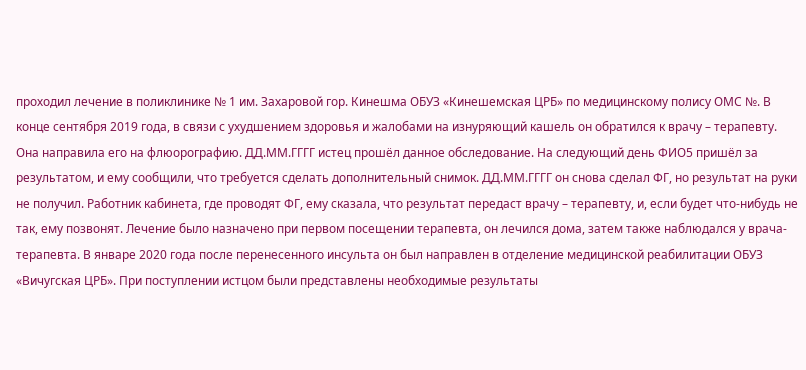проходил лечение в поликлинике № 1 им. Захаровой гор. Кинешма ОБУЗ «Кинешемская ЦРБ» по медицинскому полису ОМС №. В конце сентября 2019 года, в связи с ухудшением здоровья и жалобами на изнуряющий кашель он обратился к врачу – терапевту. Она направила его на флюорографию. ДД.ММ.ГГГГ истец прошёл данное обследование. На следующий день ФИО5 пришёл за результатом, и ему сообщили, что требуется сделать дополнительный снимок. ДД.ММ.ГГГГ он снова сделал ФГ, но результат на руки не получил. Работник кабинета, где проводят ФГ, ему сказала, что результат передаст врачу – терапевту, и, если будет что-нибудь не так, ему позвонят. Лечение было назначено при первом посещении терапевта, он лечился дома, затем также наблюдался у врача-терапевта. В январе 2020 года после перенесенного инсульта он был направлен в отделение медицинской реабилитации ОБУЗ «Вичугская ЦРБ». При поступлении истцом были представлены необходимые результаты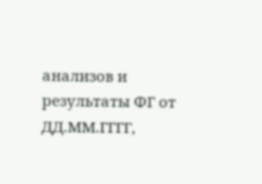анализов и результаты ФГ от ДД.ММ.ГГГГ,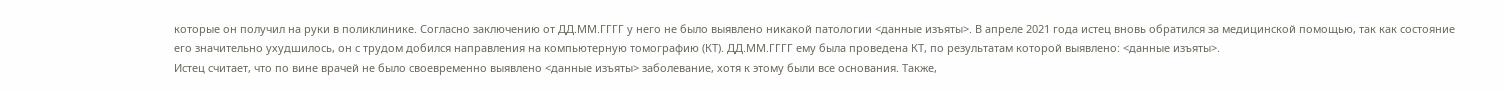которые он получил на руки в поликлинике. Согласно заключению от ДД.ММ.ГГГГ у него не было выявлено никакой патологии <данные изъяты>. В апреле 2021 года истец вновь обратился за медицинской помощью, так как состояние его значительно ухудшилось, он с трудом добился направления на компьютерную томографию (КТ). ДД.ММ.ГГГГ ему была проведена КТ, по результатам которой выявлено: <данные изъяты>.
Истец считает, что по вине врачей не было своевременно выявлено <данные изъяты> заболевание, хотя к этому были все основания. Также,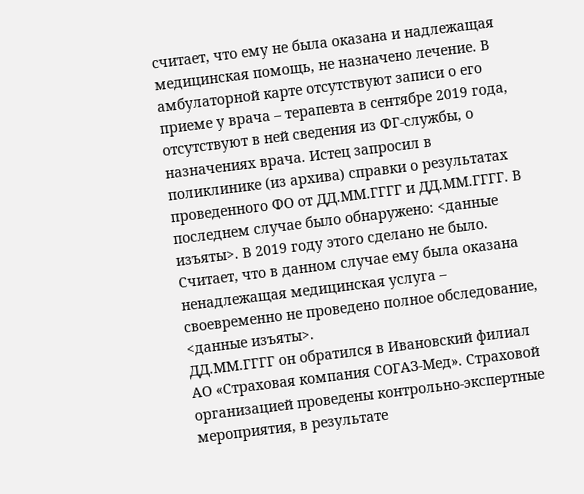считает, что ему не была оказана и надлежащая медицинская помощь, не назначено лечение. В амбулаторной карте отсутствуют записи о его приеме у врача – терапевта в сентябре 2019 года, отсутствуют в ней сведения из ФГ-службы, о назначениях врача. Истец запросил в поликлинике (из архива) справки о результатах проведенного ФО от ДД.ММ.ГГГГ и ДД.ММ.ГГГГ. В последнем случае было обнаружено: <данные изъяты>. В 2019 году этого сделано не было. Считает, что в данном случае ему была оказана ненадлежащая медицинская услуга – своевременно не проведено полное обследование, <данные изъяты>.
ДД.ММ.ГГГГ он обратился в Ивановский филиал АО «Страховая компания СОГАЗ-Мед». Страховой организацией проведены контрольно-экспертные мероприятия, в результате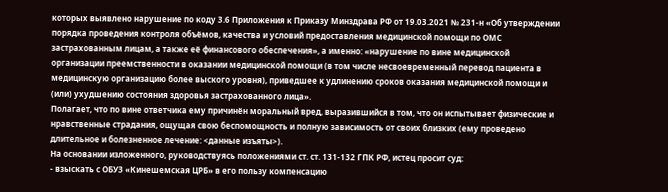которых выявлено нарушение по коду 3.6 Приложения к Приказу Минздрава РФ от 19.03.2021 № 231-н «Об утверждении порядка проведения контроля объёмов, качества и условий предоставления медицинской помощи по ОМС застрахованным лицам, а также её финансового обеспечения», а именно: «нарушение по вине медицинской организации преемственности в оказании медицинской помощи (в том числе несвоевременный перевод пациента в медицинскую организацию более выского уровня), приведшее к удлинению сроков оказания медицинской помощи и (или) ухудшению состояния здоровья застрахованного лица».
Полагает, что по вине ответчика ему причинён моральный вред, выразившийся в том, что он испытывает физические и нравственные страдания, ощущая свою беспомощность и полную зависимость от своих близких (ему проведено длительное и болезненное лечение: <данные изъяты>).
На основании изложенного, руководствуясь положениями ст. ст. 131-132 ГПК РФ, истец просит суд:
- взыскать с ОБУЗ «Кинешемская ЦРБ» в его пользу компенсацию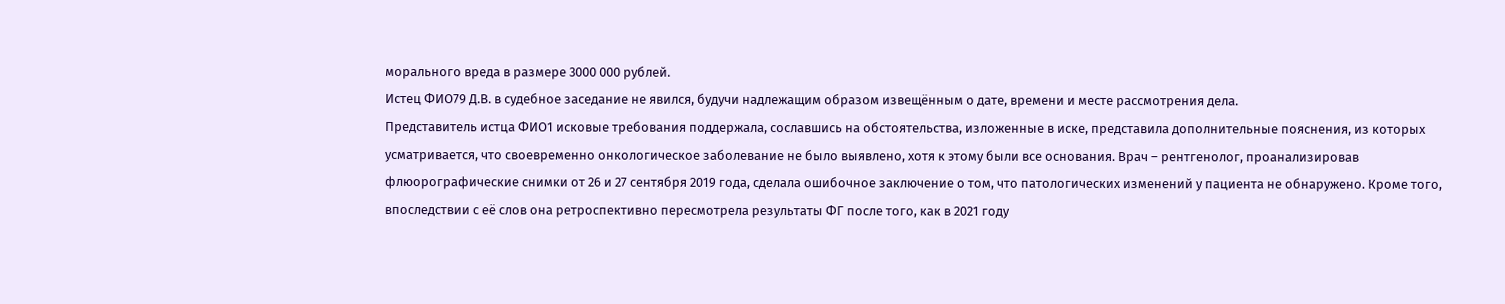морального вреда в размере 3000 000 рублей.
Истец ФИО79 Д.В. в судебное заседание не явился, будучи надлежащим образом извещённым о дате, времени и месте рассмотрения дела.
Представитель истца ФИО1 исковые требования поддержала, сославшись на обстоятельства, изложенные в иске, представила дополнительные пояснения, из которых усматривается, что своевременно онкологическое заболевание не было выявлено, хотя к этому были все основания. Врач – рентгенолог, проанализировав флюорографические снимки от 26 и 27 сентября 2019 года, сделала ошибочное заключение о том, что патологических изменений у пациента не обнаружено. Кроме того, впоследствии с её слов она ретроспективно пересмотрела результаты ФГ после того, как в 2021 году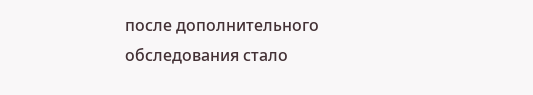после дополнительного обследования стало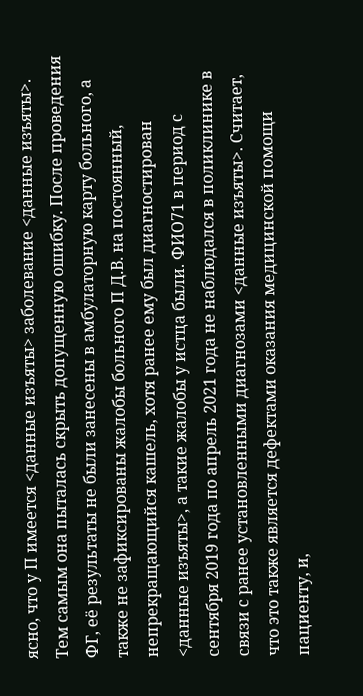ясно, что у П имеется <данные изъяты> заболевание <данные изъяты>. Тем самым она пыталась скрыть допущенную ошибку. После проведения ФГ, её результаты не были занесены в амбулаторную карту больного, а также не зафиксированы жалобы больного П Д.В. на постоянный, непрекращающийся кашель, хотя ранее ему был диагностирован <данные изъяты>, а такие жалобы у истца были. ФИО71 в период с сентября 2019 года по апрель 2021 года не наблюдался в поликлинике в связи с ранее установленными диагнозами <данные изъяты>. Считает, что это также является дефектами оказания медицинской помощи пациенту, и,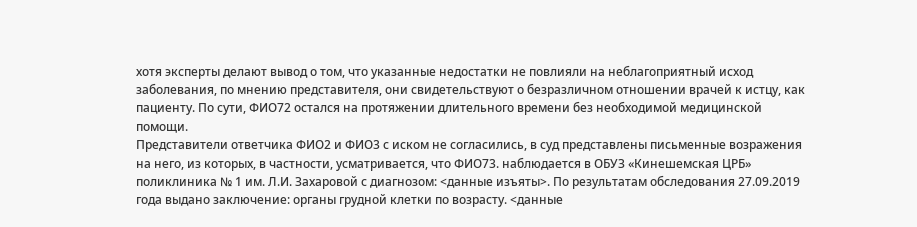хотя эксперты делают вывод о том, что указанные недостатки не повлияли на неблагоприятный исход заболевания, по мнению представителя, они свидетельствуют о безразличном отношении врачей к истцу, как пациенту. По сути, ФИО72 остался на протяжении длительного времени без необходимой медицинской помощи.
Представители ответчика ФИО2 и ФИО3 с иском не согласились, в суд представлены письменные возражения на него, из которых, в частности, усматривается, что ФИО73. наблюдается в ОБУЗ «Кинешемская ЦРБ» поликлиника № 1 им. Л.И. Захаровой с диагнозом: <данные изъяты>. По результатам обследования 27.09.2019 года выдано заключение: органы грудной клетки по возрасту. <данные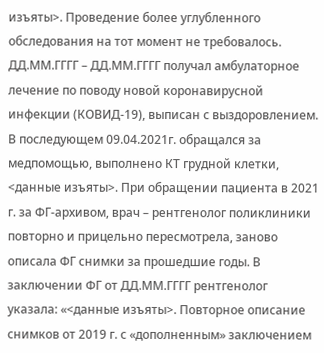изъяты>. Проведение более углубленного обследования на тот момент не требовалось. ДД.ММ.ГГГГ – ДД.ММ.ГГГГ получал амбулаторное лечение по поводу новой коронавирусной инфекции (КОВИД-19), выписан с выздоровлением. В последующем 09.04.2021г. обращался за медпомощью, выполнено КТ грудной клетки, <данные изъяты>. При обращении пациента в 2021 г. за ФГ-архивом, врач – рентгенолог поликлиники повторно и прицельно пересмотрела, заново описала ФГ снимки за прошедшие годы. В заключении ФГ от ДД.ММ.ГГГГ рентгенолог указала: «<данные изъяты>. Повторное описание снимков от 2019 г. с «дополненным» заключением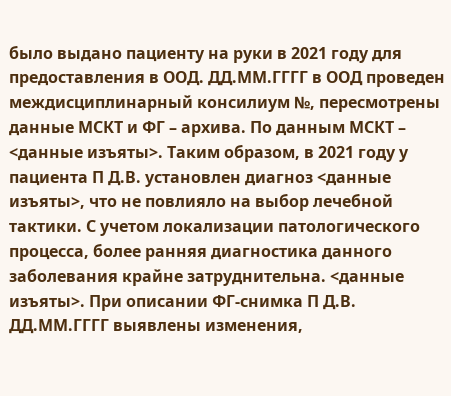было выдано пациенту на руки в 2021 году для предоставления в ООД. ДД.ММ.ГГГГ в ООД проведен междисциплинарный консилиум №, пересмотрены данные МСКТ и ФГ – архива. По данным МСКТ – <данные изъяты>. Таким образом, в 2021 году у пациента П Д.В. установлен диагноз <данные изъяты>, что не повлияло на выбор лечебной тактики. С учетом локализации патологического процесса, более ранняя диагностика данного заболевания крайне затруднительна. <данные изъяты>. При описании ФГ-снимка П Д.В. ДД.ММ.ГГГГ выявлены изменения,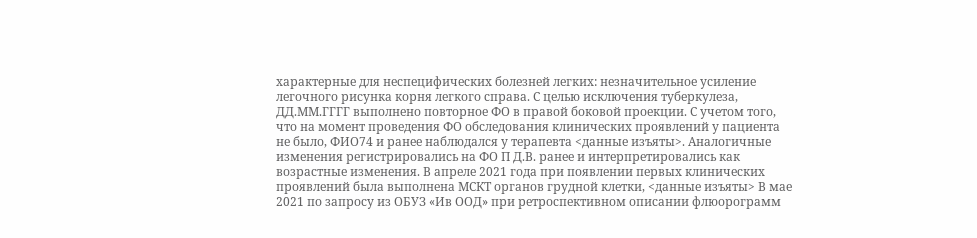характерные для неспецифических болезней легких: незначительное усиление легочного рисунка корня легкого справа. С целью исключения туберкулеза, ДД.ММ.ГГГГ выполнено повторное ФО в правой боковой проекции. С учетом того, что на момент проведения ФО обследования клинических проявлений у пациента не было, ФИО74 и ранее наблюдался у терапевта <данные изъяты>. Аналогичные изменения регистрировались на ФО П Д.В. ранее и интерпретировались как возрастные изменения. В апреле 2021 года при появлении первых клинических проявлений была выполнена МСКТ органов грудной клетки, <данные изъяты> В мае 2021 по запросу из ОБУЗ «Ив ООД» при ретроспективном описании флюорограмм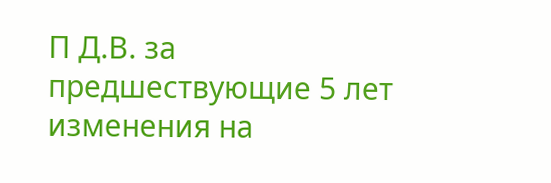П Д.В. за предшествующие 5 лет изменения на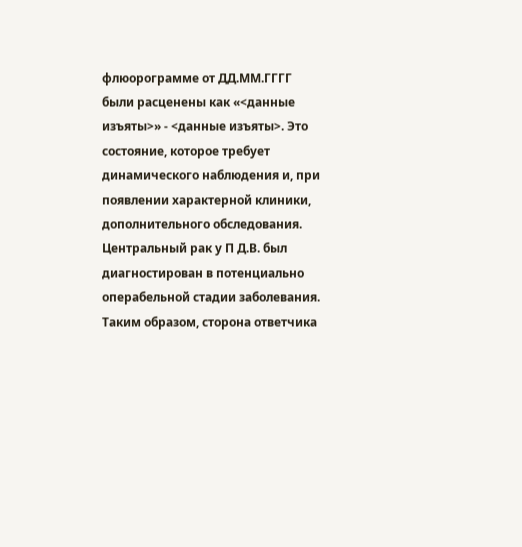флюорограмме от ДД.ММ.ГГГГ были расценены как «<данные изъяты>» - <данные изъяты>. Это состояние, которое требует динамического наблюдения и, при появлении характерной клиники, дополнительного обследования. Центральный рак у П Д.В. был диагностирован в потенциально операбельной стадии заболевания. Таким образом, сторона ответчика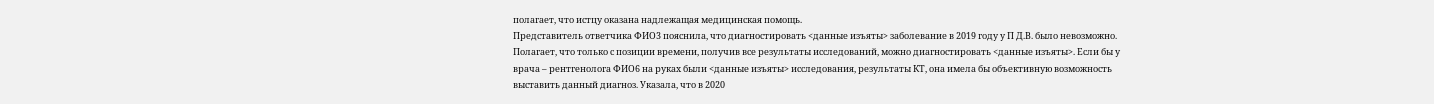полагает, что истцу оказана надлежащая медицинская помощь.
Представитель ответчика ФИО3 пояснила, что диагностировать <данные изъяты> заболевание в 2019 году у П Д.В. было невозможно. Полагает, что только с позиции времени, получив все результаты исследований, можно диагностировать <данные изъяты>. Если бы у врача – рентгенолога ФИО6 на руках были <данные изъяты> исследования, результаты КТ, она имела бы объективную возможность выставить данный диагноз. Указала, что в 2020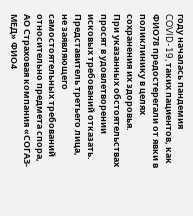году началась пандемия COVID-19, таких пациентов, как ФИО78 предостерегали от явки в поликлинику в целях сохранения их здоровья.
При указанных обстоятельствах просят в удовлетворении исковых требований отказать.
Представитель третьего лица, не заявляющего самостоятельных требований относительно предмета спора, АО Страховая компания «СОГАЗ-МЕД» ФИО4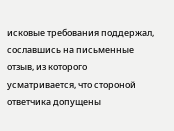исковые требования поддержал, сославшись на письменные отзыв, из которого усматривается, что стороной ответчика допущены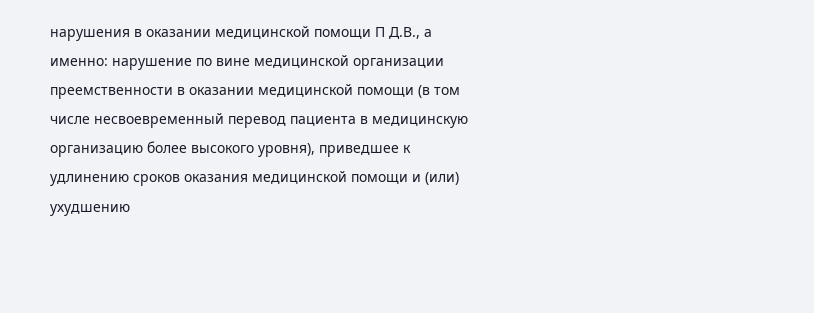нарушения в оказании медицинской помощи П Д.В., а именно: нарушение по вине медицинской организации преемственности в оказании медицинской помощи (в том числе несвоевременный перевод пациента в медицинскую организацию более высокого уровня), приведшее к удлинению сроков оказания медицинской помощи и (или) ухудшению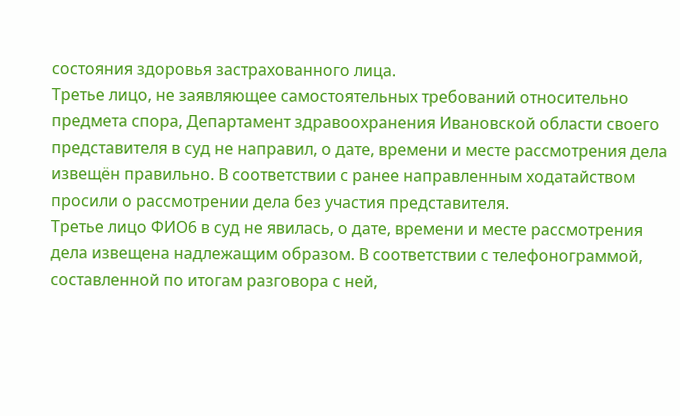состояния здоровья застрахованного лица.
Третье лицо, не заявляющее самостоятельных требований относительно предмета спора, Департамент здравоохранения Ивановской области своего представителя в суд не направил, о дате, времени и месте рассмотрения дела извещён правильно. В соответствии с ранее направленным ходатайством просили о рассмотрении дела без участия представителя.
Третье лицо ФИО6 в суд не явилась, о дате, времени и месте рассмотрения дела извещена надлежащим образом. В соответствии с телефонограммой, составленной по итогам разговора с ней,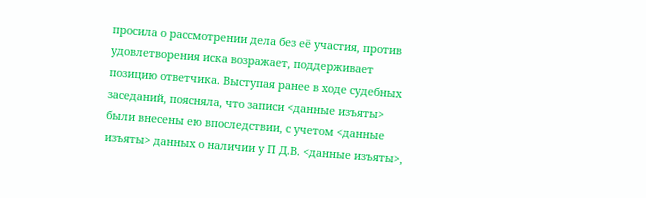просила о рассмотрении дела без её участия, против удовлетворения иска возражает, поддерживает позицию ответчика. Выступая ранее в ходе судебных заседаний, поясняла, что записи <данные изъяты> были внесены ею впоследствии, с учетом <данные изъяты> данных о наличии у П Д.В. <данные изъяты>,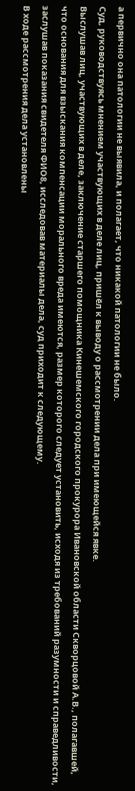а первично она патологии не выявила, и полагает, что никакой патологии не было.
Суд, руководствуясь мнением участвующих в деле лиц, пришёл к выводу о рассмотрении дела при имеющейся явке.
Выслушав лиц, участвующих в деле, заключение старшего помощника Кинешемского городского прокурора Ивановской области Скворцовой А.В., полагавшей, что основания для взыскания компенсации морального вреда имеются, размер которого следует установить, исходя из требований разумности и справедливости, заслушав показания свидетеля ФИО8, исследовав материалы дела, суд приходит к следующему.
В ходе рассмотрения дела установлены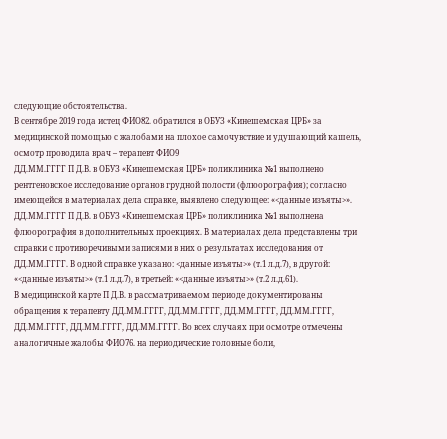следующие обстоятельства.
В сентябре 2019 года истец ФИО82. обратился в ОБУЗ «Кинешемская ЦРБ» за медицинской помощью с жалобами на плохое самочувствие и удушающий кашель, осмотр проводила врач – терапевт ФИО9
ДД.ММ.ГГГГ П Д.В. в ОБУЗ «Кинешемская ЦРБ» поликлиника №1 выполнено рентгеновское исследование органов грудной полости (флюорография); согласно имеющейся в материалах дела справке, выявлено следующее: «<данные изъяты>».
ДД.ММ.ГГГГ П Д.В. в ОБУЗ «Кинешемская ЦРБ» поликлиника №1 выполнена флюорография в дополнительных проекциях. В материалах дела представлены три справки с противоречивыми записями в них о результатах исследования от ДД.ММ.ГГГГ. В одной справке указано: <данные изъяты>» (т.1 л.д.7), в другой: «<данные изъяты>» (т.1 л.д.7), в третьей: «<данные изъяты>» (т.2 л.д.61).
В медицинской карте П Д.В. в рассматриваемом периоде документированы обращения к терапевту ДД.ММ.ГГГГ, ДД.ММ.ГГГГ, ДД.ММ.ГГГГ, ДД.ММ.ГГГГ, ДД.ММ.ГГГГ, ДД.ММ.ГГГГ, ДД.ММ.ГГГГ. Во всех случаях при осмотре отмечены аналогичные жалобы ФИО76. на периодические головные боли,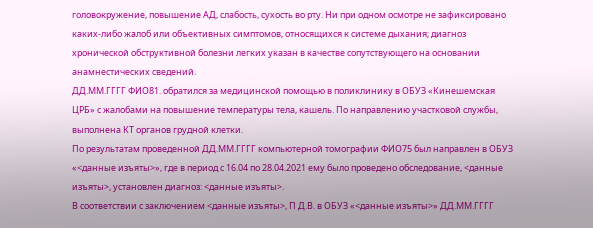головокружение, повышение АД, слабость, сухость во рту. Ни при одном осмотре не зафиксировано каких-либо жалоб или объективных симптомов, относящихся к системе дыхания; диагноз хронической обструктивной болезни легких указан в качестве сопутствующего на основании анамнестических сведений.
ДД.ММ.ГГГГ ФИО81. обратился за медицинской помощью в поликлинику в ОБУЗ «Кинешемская ЦРБ» с жалобами на повышение температуры тела, кашель. По направлению участковой службы, выполнена КТ органов грудной клетки.
По результатам проведенной ДД.ММ.ГГГГ компьютерной томографии ФИО75 был направлен в ОБУЗ «<данные изъяты>», где в период с 16.04 по 28.04.2021 ему было проведено обследование, <данные изъяты>, установлен диагноз: <данные изъяты>.
В соответствии с заключением <данные изъяты>, П Д.В. в ОБУЗ «<данные изъяты>» ДД.ММ.ГГГГ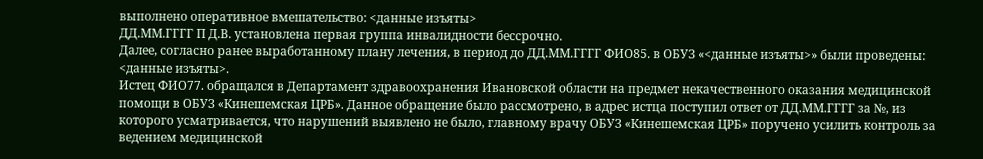выполнено оперативное вмешательство: <данные изъяты>
ДД.ММ.ГГГГ П Д.В. установлена первая группа инвалидности бессрочно.
Далее, согласно ранее выработанному плану лечения, в период до ДД.ММ.ГГГГ ФИО85. в ОБУЗ «<данные изъяты>» были проведены: <данные изъяты>.
Истец ФИО77. обращался в Департамент здравоохранения Ивановской области на предмет некачественного оказания медицинской помощи в ОБУЗ «Кинешемская ЦРБ». Данное обращение было рассмотрено, в адрес истца поступил ответ от ДД.ММ.ГГГГ за №, из которого усматривается, что нарушений выявлено не было, главному врачу ОБУЗ «Кинешемская ЦРБ» поручено усилить контроль за ведением медицинской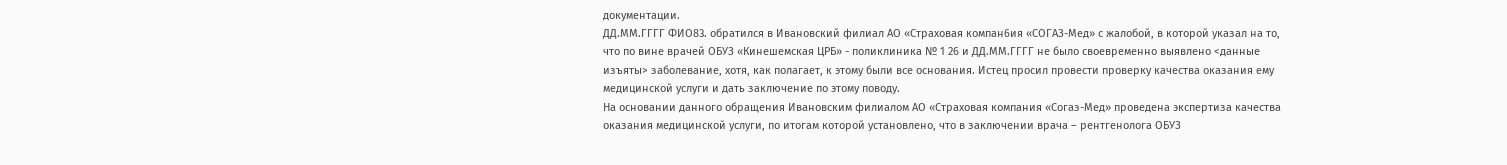документации.
ДД.ММ.ГГГГ ФИО83. обратился в Ивановский филиал АО «Страховая компан6ия «СОГАЗ-Мед» с жалобой, в которой указал на то, что по вине врачей ОБУЗ «Кинешемская ЦРБ» - поликлиника № 1 26 и ДД.ММ.ГГГГ не было своевременно выявлено <данные изъяты> заболевание, хотя, как полагает, к этому были все основания. Истец просил провести проверку качества оказания ему медицинской услуги и дать заключение по этому поводу.
На основании данного обращения Ивановским филиалом АО «Страховая компания «Согаз-Мед» проведена экспертиза качества оказания медицинской услуги, по итогам которой установлено, что в заключении врача – рентгенолога ОБУЗ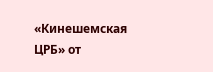«Кинешемская ЦРБ» от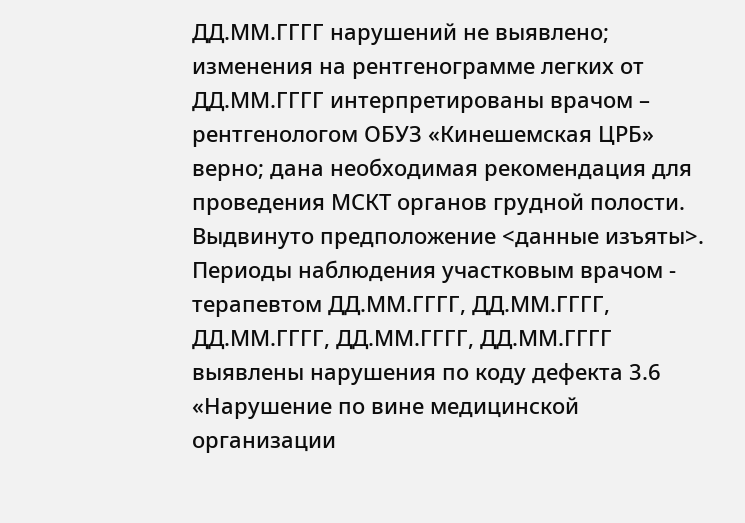ДД.ММ.ГГГГ нарушений не выявлено; изменения на рентгенограмме легких от ДД.ММ.ГГГГ интерпретированы врачом – рентгенологом ОБУЗ «Кинешемская ЦРБ» верно; дана необходимая рекомендация для проведения МСКТ органов грудной полости. Выдвинуто предположение <данные изъяты>. Периоды наблюдения участковым врачом - терапевтом ДД.ММ.ГГГГ, ДД.ММ.ГГГГ, ДД.ММ.ГГГГ, ДД.ММ.ГГГГ, ДД.ММ.ГГГГ выявлены нарушения по коду дефекта 3.6 «Нарушение по вине медицинской организации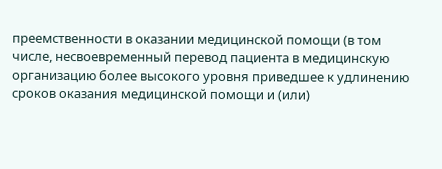преемственности в оказании медицинской помощи (в том числе, несвоевременный перевод пациента в медицинскую организацию более высокого уровня приведшее к удлинению сроков оказания медицинской помощи и (или)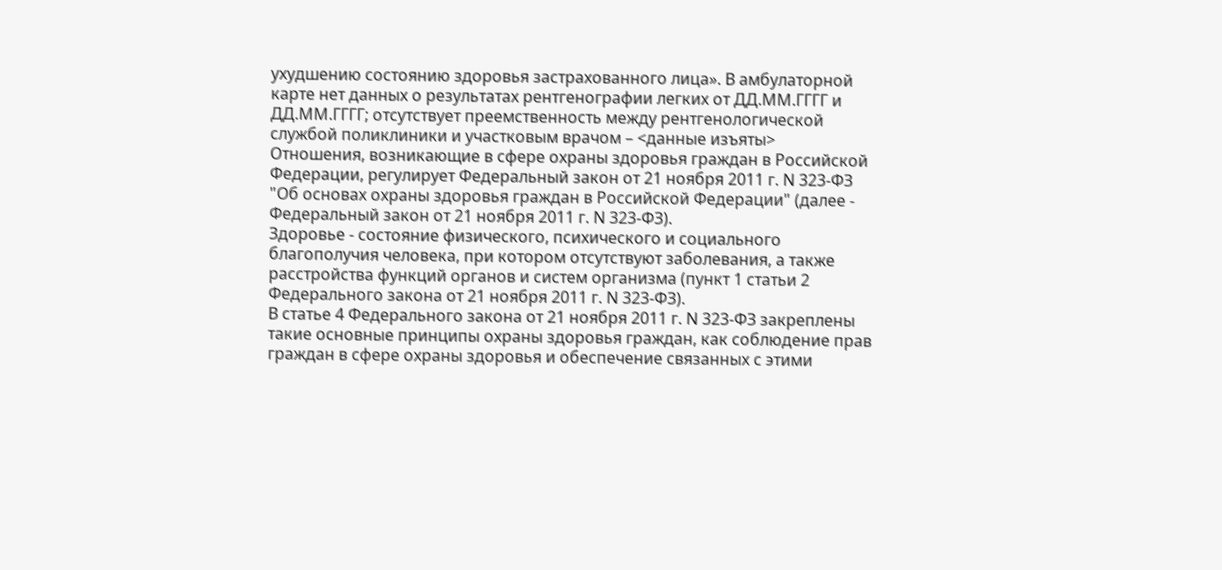ухудшению состоянию здоровья застрахованного лица». В амбулаторной карте нет данных о результатах рентгенографии легких от ДД.ММ.ГГГГ и ДД.ММ.ГГГГ; отсутствует преемственность между рентгенологической службой поликлиники и участковым врачом – <данные изъяты>
Отношения, возникающие в сфере охраны здоровья граждан в Российской Федерации, регулирует Федеральный закон от 21 ноября 2011 г. N 323-ФЗ "Об основах охраны здоровья граждан в Российской Федерации" (далее - Федеральный закон от 21 ноября 2011 г. N 323-ФЗ).
Здоровье - состояние физического, психического и социального благополучия человека, при котором отсутствуют заболевания, а также расстройства функций органов и систем организма (пункт 1 статьи 2 Федерального закона от 21 ноября 2011 г. N 323-ФЗ).
В статье 4 Федерального закона от 21 ноября 2011 г. N 323-ФЗ закреплены такие основные принципы охраны здоровья граждан, как соблюдение прав граждан в сфере охраны здоровья и обеспечение связанных с этими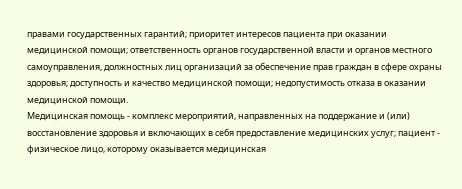правами государственных гарантий; приоритет интересов пациента при оказании медицинской помощи; ответственность органов государственной власти и органов местного самоуправления, должностных лиц организаций за обеспечение прав граждан в сфере охраны здоровья; доступность и качество медицинской помощи; недопустимость отказа в оказании медицинской помощи.
Медицинская помощь - комплекс мероприятий, направленных на поддержание и (или) восстановление здоровья и включающих в себя предоставление медицинских услуг; пациент - физическое лицо, которому оказывается медицинская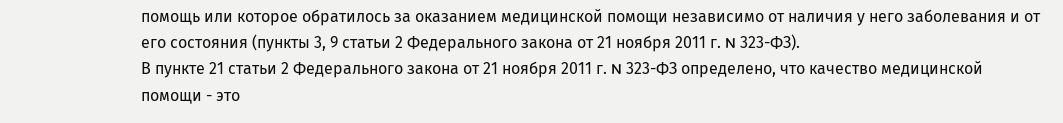помощь или которое обратилось за оказанием медицинской помощи независимо от наличия у него заболевания и от его состояния (пункты 3, 9 статьи 2 Федерального закона от 21 ноября 2011 г. N 323-ФЗ).
В пункте 21 статьи 2 Федерального закона от 21 ноября 2011 г. N 323-ФЗ определено, что качество медицинской помощи - это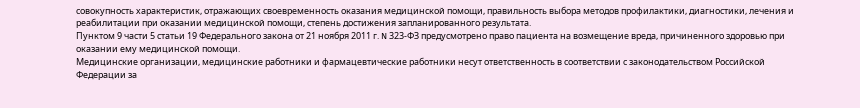совокупность характеристик, отражающих своевременность оказания медицинской помощи, правильность выбора методов профилактики, диагностики, лечения и реабилитации при оказании медицинской помощи, степень достижения запланированного результата.
Пунктом 9 части 5 статьи 19 Федерального закона от 21 ноября 2011 г. N 323-ФЗ предусмотрено право пациента на возмещение вреда, причиненного здоровью при оказании ему медицинской помощи.
Медицинские организации, медицинские работники и фармацевтические работники несут ответственность в соответствии с законодательством Российской Федерации за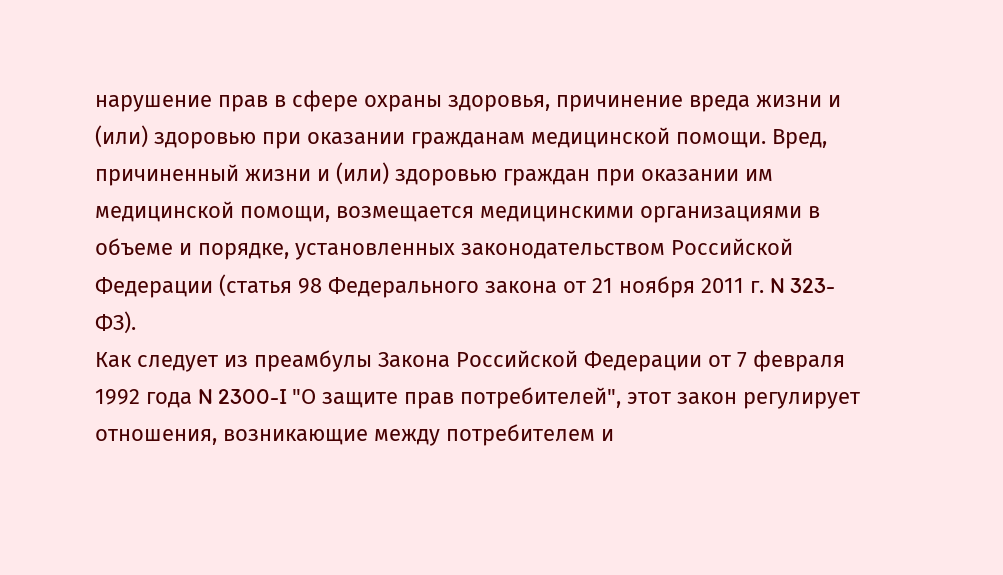нарушение прав в сфере охраны здоровья, причинение вреда жизни и (или) здоровью при оказании гражданам медицинской помощи. Вред, причиненный жизни и (или) здоровью граждан при оказании им медицинской помощи, возмещается медицинскими организациями в объеме и порядке, установленных законодательством Российской Федерации (статья 98 Федерального закона от 21 ноября 2011 г. N 323-ФЗ).
Как следует из преамбулы Закона Российской Федерации от 7 февраля 1992 года N 2300-I "О защите прав потребителей", этот закон регулирует отношения, возникающие между потребителем и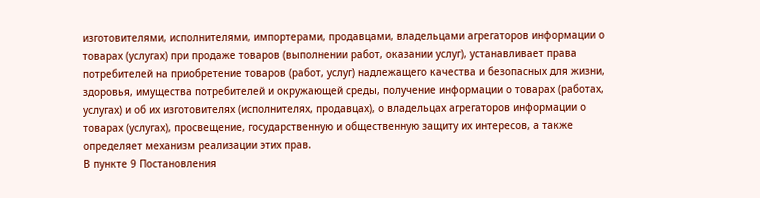изготовителями, исполнителями, импортерами, продавцами, владельцами агрегаторов информации о товарах (услугах) при продаже товаров (выполнении работ, оказании услуг), устанавливает права потребителей на приобретение товаров (работ, услуг) надлежащего качества и безопасных для жизни, здоровья, имущества потребителей и окружающей среды, получение информации о товарах (работах, услугах) и об их изготовителях (исполнителях, продавцах), о владельцах агрегаторов информации о товарах (услугах), просвещение, государственную и общественную защиту их интересов, а также определяет механизм реализации этих прав.
В пункте 9 Постановления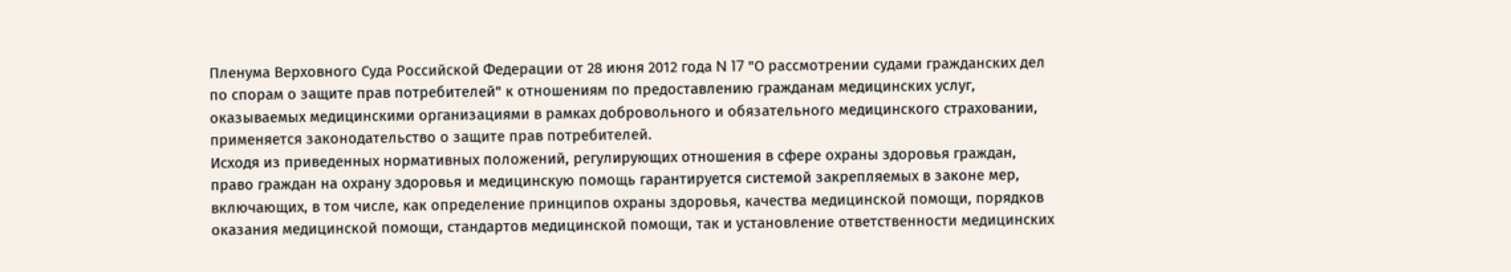Пленума Верховного Суда Российской Федерации от 28 июня 2012 года N 17 "О рассмотрении судами гражданских дел по спорам о защите прав потребителей" к отношениям по предоставлению гражданам медицинских услуг, оказываемых медицинскими организациями в рамках добровольного и обязательного медицинского страховании, применяется законодательство о защите прав потребителей.
Исходя из приведенных нормативных положений, регулирующих отношения в сфере охраны здоровья граждан, право граждан на охрану здоровья и медицинскую помощь гарантируется системой закрепляемых в законе мер, включающих, в том числе, как определение принципов охраны здоровья, качества медицинской помощи, порядков оказания медицинской помощи, стандартов медицинской помощи, так и установление ответственности медицинских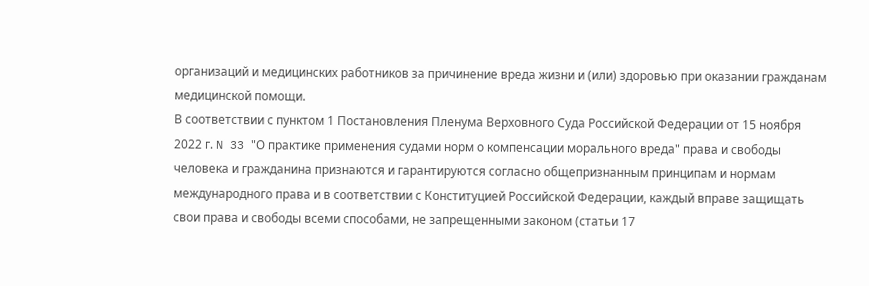организаций и медицинских работников за причинение вреда жизни и (или) здоровью при оказании гражданам медицинской помощи.
В соответствии с пунктом 1 Постановления Пленума Верховного Суда Российской Федерации от 15 ноября 2022 г. N 33 "О практике применения судами норм о компенсации морального вреда" права и свободы человека и гражданина признаются и гарантируются согласно общепризнанным принципам и нормам международного права и в соответствии с Конституцией Российской Федерации, каждый вправе защищать свои права и свободы всеми способами, не запрещенными законом (статьи 17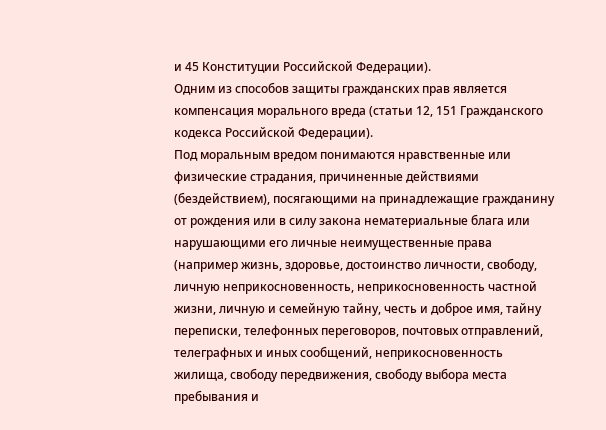и 45 Конституции Российской Федерации).
Одним из способов защиты гражданских прав является компенсация морального вреда (статьи 12, 151 Гражданского кодекса Российской Федерации).
Под моральным вредом понимаются нравственные или физические страдания, причиненные действиями (бездействием), посягающими на принадлежащие гражданину от рождения или в силу закона нематериальные блага или нарушающими его личные неимущественные права (например жизнь, здоровье, достоинство личности, свободу, личную неприкосновенность, неприкосновенность частной жизни, личную и семейную тайну, честь и доброе имя, тайну переписки, телефонных переговоров, почтовых отправлений, телеграфных и иных сообщений, неприкосновенность жилища, свободу передвижения, свободу выбора места пребывания и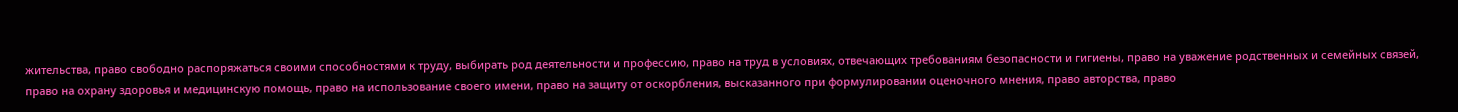жительства, право свободно распоряжаться своими способностями к труду, выбирать род деятельности и профессию, право на труд в условиях, отвечающих требованиям безопасности и гигиены, право на уважение родственных и семейных связей, право на охрану здоровья и медицинскую помощь, право на использование своего имени, право на защиту от оскорбления, высказанного при формулировании оценочного мнения, право авторства, право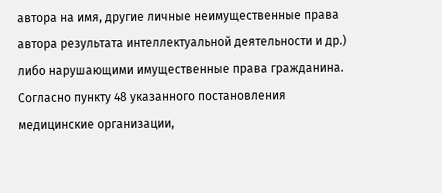автора на имя, другие личные неимущественные права автора результата интеллектуальной деятельности и др.) либо нарушающими имущественные права гражданина.
Согласно пункту 48 указанного постановления медицинские организации,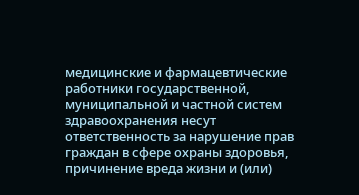медицинские и фармацевтические работники государственной, муниципальной и частной систем здравоохранения несут ответственность за нарушение прав граждан в сфере охраны здоровья, причинение вреда жизни и (или)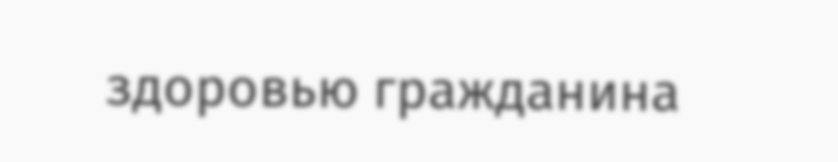здоровью гражданина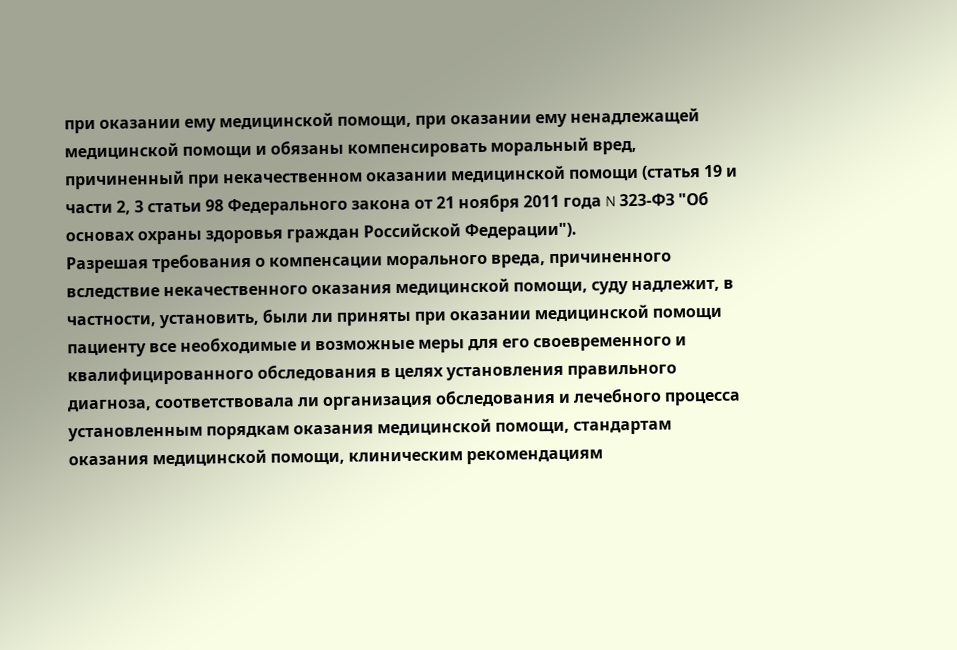при оказании ему медицинской помощи, при оказании ему ненадлежащей медицинской помощи и обязаны компенсировать моральный вред, причиненный при некачественном оказании медицинской помощи (статья 19 и части 2, 3 статьи 98 Федерального закона от 21 ноября 2011 года N 323-ФЗ "Об основах охраны здоровья граждан Российской Федерации").
Разрешая требования о компенсации морального вреда, причиненного вследствие некачественного оказания медицинской помощи, суду надлежит, в частности, установить, были ли приняты при оказании медицинской помощи пациенту все необходимые и возможные меры для его своевременного и квалифицированного обследования в целях установления правильного диагноза, соответствовала ли организация обследования и лечебного процесса установленным порядкам оказания медицинской помощи, стандартам оказания медицинской помощи, клиническим рекомендациям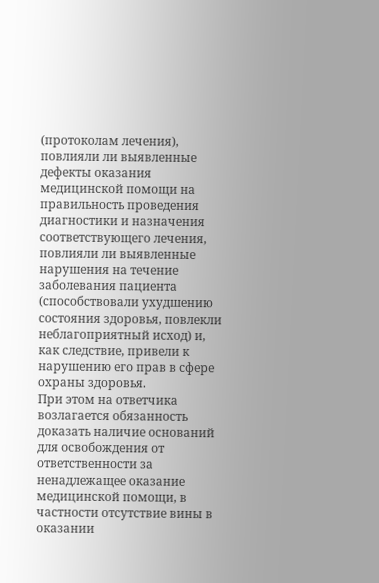(протоколам лечения), повлияли ли выявленные дефекты оказания медицинской помощи на правильность проведения диагностики и назначения соответствующего лечения, повлияли ли выявленные нарушения на течение заболевания пациента (способствовали ухудшению состояния здоровья, повлекли неблагоприятный исход) и, как следствие, привели к нарушению его прав в сфере охраны здоровья.
При этом на ответчика возлагается обязанность доказать наличие оснований для освобождения от ответственности за ненадлежащее оказание медицинской помощи, в частности отсутствие вины в оказании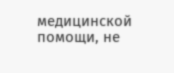медицинской помощи, не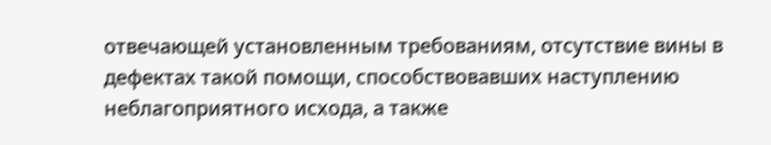отвечающей установленным требованиям, отсутствие вины в дефектах такой помощи, способствовавших наступлению неблагоприятного исхода, а также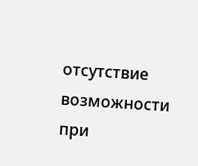отсутствие возможности при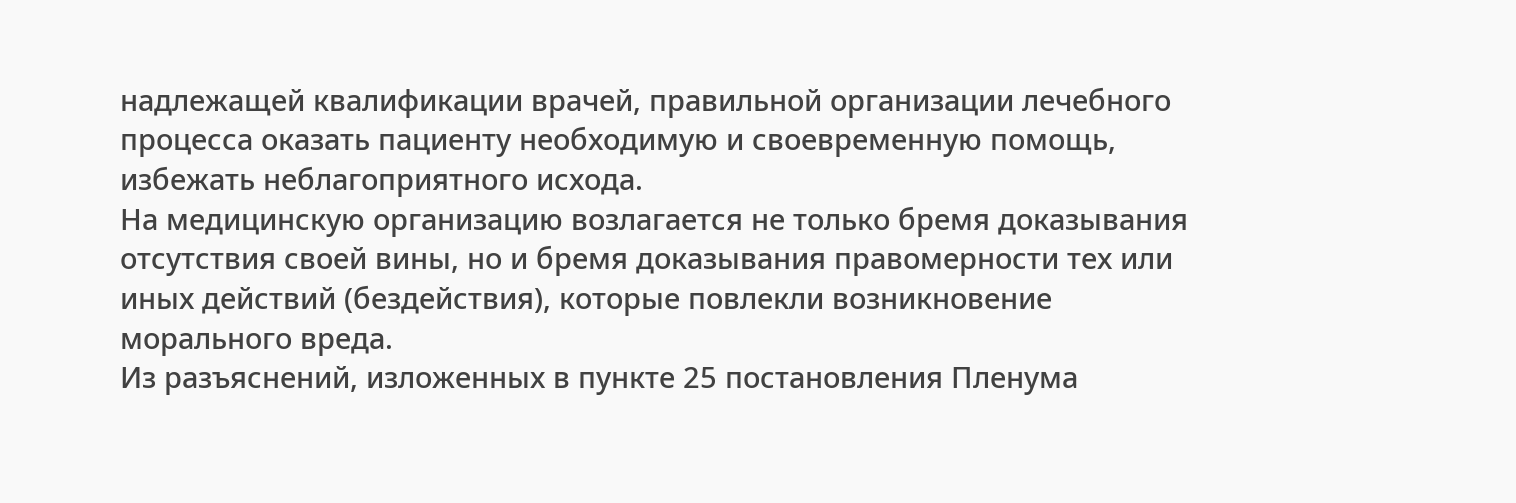надлежащей квалификации врачей, правильной организации лечебного процесса оказать пациенту необходимую и своевременную помощь, избежать неблагоприятного исхода.
На медицинскую организацию возлагается не только бремя доказывания отсутствия своей вины, но и бремя доказывания правомерности тех или иных действий (бездействия), которые повлекли возникновение морального вреда.
Из разъяснений, изложенных в пункте 25 постановления Пленума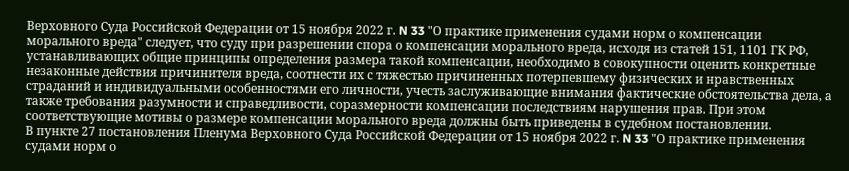Верховного Суда Российской Федерации от 15 ноября 2022 г. N 33 "О практике применения судами норм о компенсации морального вреда" следует, что суду при разрешении спора о компенсации морального вреда, исходя из статей 151, 1101 ГК РФ, устанавливающих общие принципы определения размера такой компенсации, необходимо в совокупности оценить конкретные незаконные действия причинителя вреда, соотнести их с тяжестью причиненных потерпевшему физических и нравственных страданий и индивидуальными особенностями его личности, учесть заслуживающие внимания фактические обстоятельства дела, а также требования разумности и справедливости, соразмерности компенсации последствиям нарушения прав. При этом соответствующие мотивы о размере компенсации морального вреда должны быть приведены в судебном постановлении.
В пункте 27 постановления Пленума Верховного Суда Российской Федерации от 15 ноября 2022 г. N 33 "О практике применения судами норм о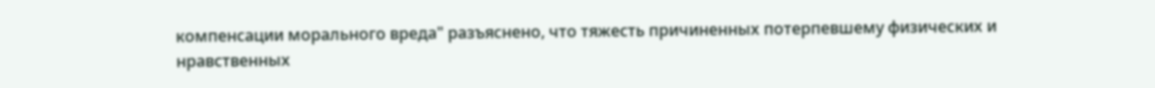компенсации морального вреда" разъяснено, что тяжесть причиненных потерпевшему физических и нравственных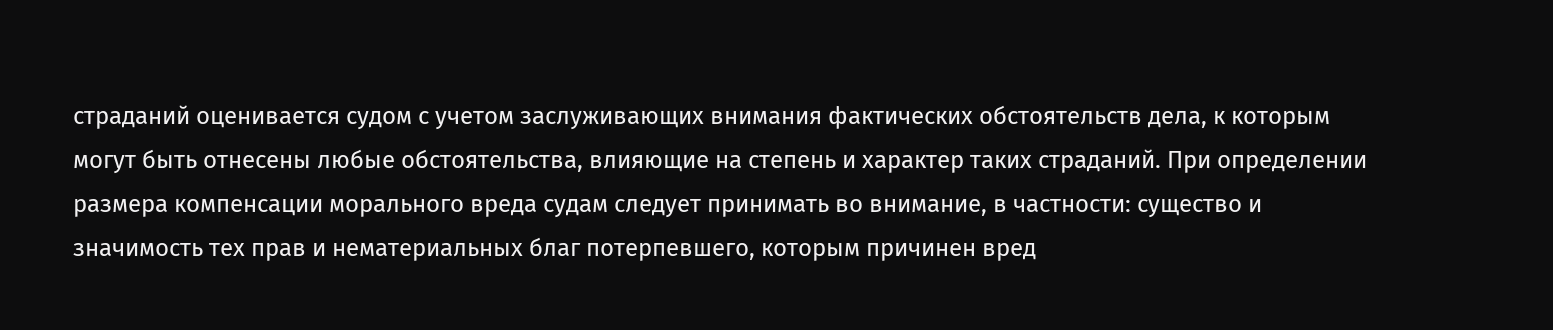страданий оценивается судом с учетом заслуживающих внимания фактических обстоятельств дела, к которым могут быть отнесены любые обстоятельства, влияющие на степень и характер таких страданий. При определении размера компенсации морального вреда судам следует принимать во внимание, в частности: существо и значимость тех прав и нематериальных благ потерпевшего, которым причинен вред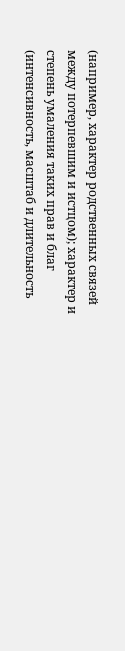(например, характер родственных связей между потерпевшим и истцом); характер и степень умаления таких прав и благ (интенсивность, масштаб и длительность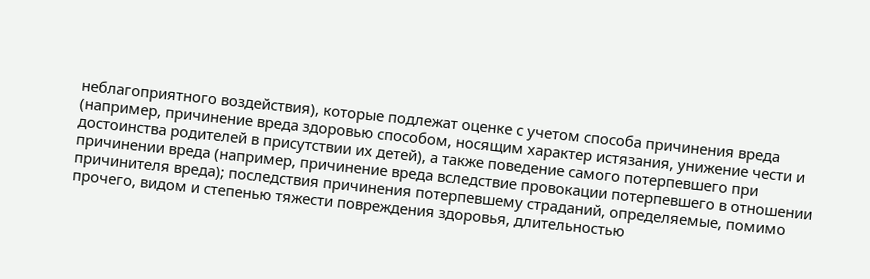неблагоприятного воздействия), которые подлежат оценке с учетом способа причинения вреда (например, причинение вреда здоровью способом, носящим характер истязания, унижение чести и достоинства родителей в присутствии их детей), а также поведение самого потерпевшего при причинении вреда (например, причинение вреда вследствие провокации потерпевшего в отношении причинителя вреда); последствия причинения потерпевшему страданий, определяемые, помимо прочего, видом и степенью тяжести повреждения здоровья, длительностью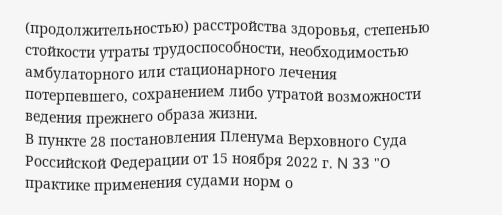(продолжительностью) расстройства здоровья, степенью стойкости утраты трудоспособности, необходимостью амбулаторного или стационарного лечения потерпевшего, сохранением либо утратой возможности ведения прежнего образа жизни.
В пункте 28 постановления Пленума Верховного Суда Российской Федерации от 15 ноября 2022 г. N 33 "О практике применения судами норм о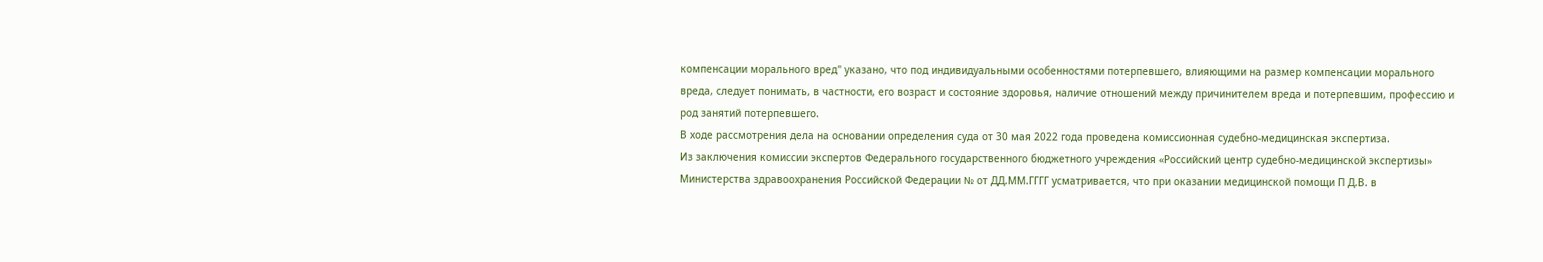компенсации морального вред" указано, что под индивидуальными особенностями потерпевшего, влияющими на размер компенсации морального вреда, следует понимать, в частности, его возраст и состояние здоровья, наличие отношений между причинителем вреда и потерпевшим, профессию и род занятий потерпевшего.
В ходе рассмотрения дела на основании определения суда от 30 мая 2022 года проведена комиссионная судебно-медицинская экспертиза.
Из заключения комиссии экспертов Федерального государственного бюджетного учреждения «Российский центр судебно-медицинской экспертизы» Министерства здравоохранения Российской Федерации № от ДД.ММ.ГГГГ усматривается, что при оказании медицинской помощи П Д.В. в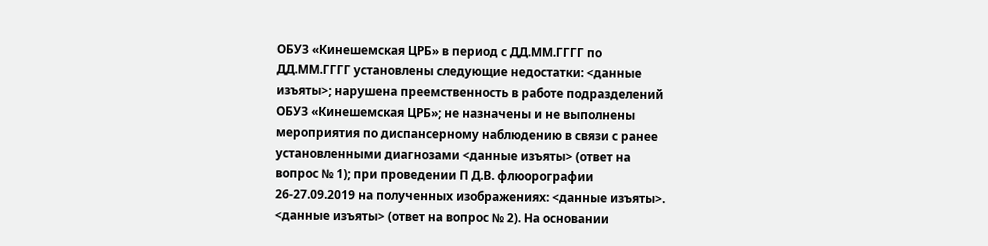ОБУЗ «Кинешемская ЦРБ» в период с ДД.ММ.ГГГГ по ДД.ММ.ГГГГ установлены следующие недостатки: <данные изъяты>; нарушена преемственность в работе подразделений ОБУЗ «Кинешемская ЦРБ»; не назначены и не выполнены мероприятия по диспансерному наблюдению в связи с ранее установленными диагнозами <данные изъяты> (ответ на вопрос № 1); при проведении П Д.В. флюорографии 26-27.09.2019 на полученных изображениях: <данные изъяты>. <данные изъяты> (ответ на вопрос № 2). На основании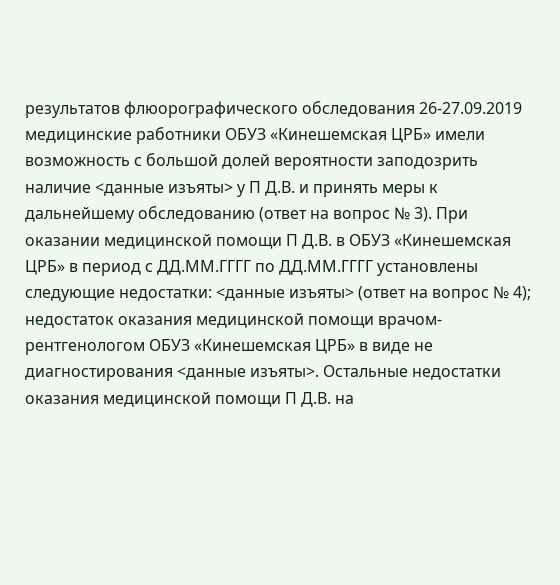результатов флюорографического обследования 26-27.09.2019 медицинские работники ОБУЗ «Кинешемская ЦРБ» имели возможность с большой долей вероятности заподозрить наличие <данные изъяты> у П Д.В. и принять меры к дальнейшему обследованию (ответ на вопрос № 3). При оказании медицинской помощи П Д.В. в ОБУЗ «Кинешемская ЦРБ» в период с ДД.ММ.ГГГГ по ДД.ММ.ГГГГ установлены следующие недостатки: <данные изъяты> (ответ на вопрос № 4); недостаток оказания медицинской помощи врачом-рентгенологом ОБУЗ «Кинешемская ЦРБ» в виде не диагностирования <данные изъяты>. Остальные недостатки оказания медицинской помощи П Д.В. на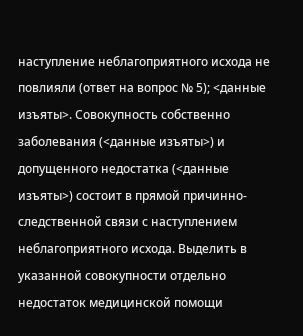наступление неблагоприятного исхода не повлияли (ответ на вопрос № 5); <данные изъяты>. Совокупность собственно заболевания (<данные изъяты>) и допущенного недостатка (<данные изъяты>) состоит в прямой причинно-следственной связи с наступлением неблагоприятного исхода. Выделить в указанной совокупности отдельно недостаток медицинской помощи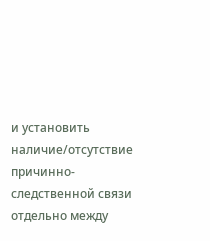и установить наличие/отсутствие причинно-следственной связи отдельно между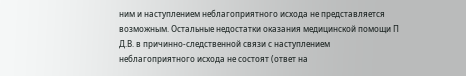ним и наступлением неблагоприятного исхода не представляется возможным. Остальные недостатки оказания медицинской помощи П Д.В. в причинно-следственной связи с наступлением неблагоприятного исхода не состоят (ответ на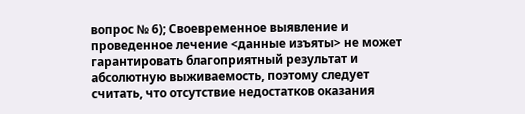вопрос № 6); Своевременное выявление и проведенное лечение <данные изъяты> не может гарантировать благоприятный результат и абсолютную выживаемость, поэтому следует считать, что отсутствие недостатков оказания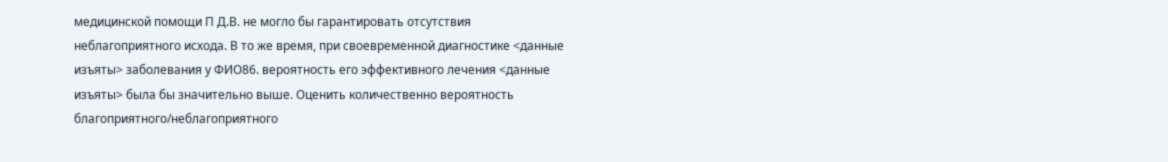медицинской помощи П Д.В. не могло бы гарантировать отсутствия неблагоприятного исхода. В то же время, при своевременной диагностике <данные изъяты> заболевания у ФИО86. вероятность его эффективного лечения <данные изъяты> была бы значительно выше. Оценить количественно вероятность благоприятного/неблагоприятного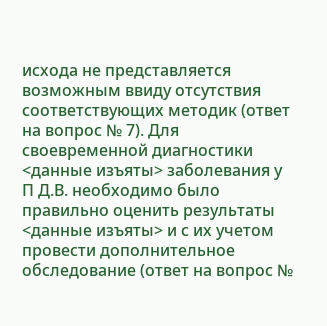исхода не представляется возможным ввиду отсутствия соответствующих методик (ответ на вопрос № 7). Для своевременной диагностики <данные изъяты> заболевания у П Д.В. необходимо было правильно оценить результаты <данные изъяты> и с их учетом провести дополнительное обследование (ответ на вопрос №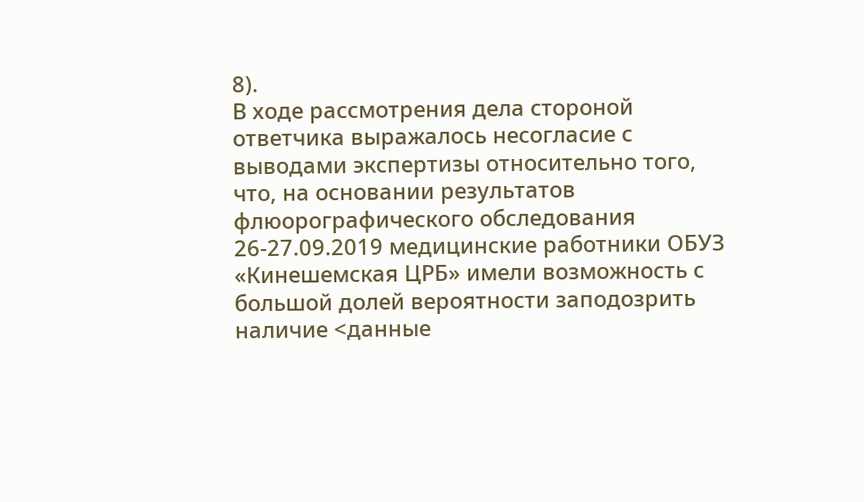8).
В ходе рассмотрения дела стороной ответчика выражалось несогласие с выводами экспертизы относительно того, что, на основании результатов флюорографического обследования 26-27.09.2019 медицинские работники ОБУЗ «Кинешемская ЦРБ» имели возможность с большой долей вероятности заподозрить наличие <данные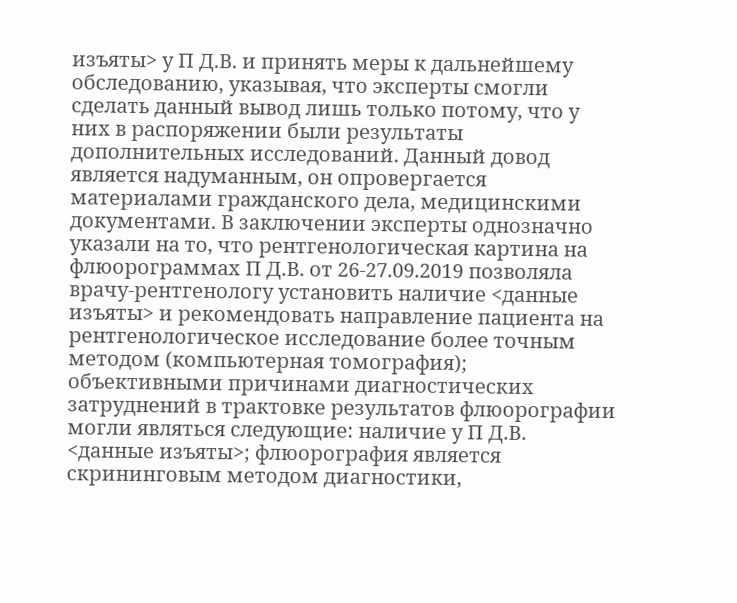изъяты> у П Д.В. и принять меры к дальнейшему обследованию, указывая, что эксперты смогли сделать данный вывод лишь только потому, что у них в распоряжении были результаты дополнительных исследований. Данный довод является надуманным, он опровергается материалами гражданского дела, медицинскими документами. В заключении эксперты однозначно указали на то, что рентгенологическая картина на флюорограммах П Д.В. от 26-27.09.2019 позволяла врачу-рентгенологу установить наличие <данные изъяты> и рекомендовать направление пациента на рентгенологическое исследование более точным методом (компьютерная томография); объективными причинами диагностических затруднений в трактовке результатов флюорографии могли являться следующие: наличие у П Д.В. <данные изъяты>; флюорография является скрининговым методом диагностики,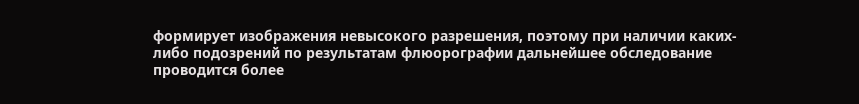формирует изображения невысокого разрешения, поэтому при наличии каких-либо подозрений по результатам флюорографии дальнейшее обследование проводится более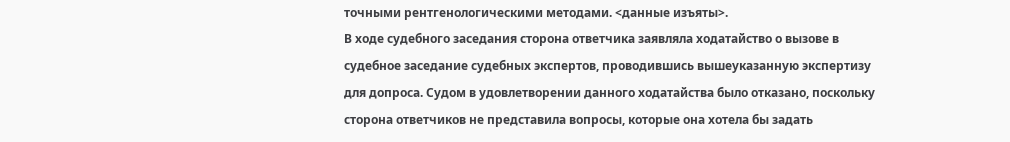точными рентгенологическими методами. <данные изъяты>.
В ходе судебного заседания сторона ответчика заявляла ходатайство о вызове в судебное заседание судебных экспертов, проводившись вышеуказанную экспертизу для допроса. Судом в удовлетворении данного ходатайства было отказано, поскольку сторона ответчиков не представила вопросы, которые она хотела бы задать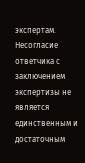экспертам.
Несогласие ответчика с заключением экспертизы не является единственным и достаточным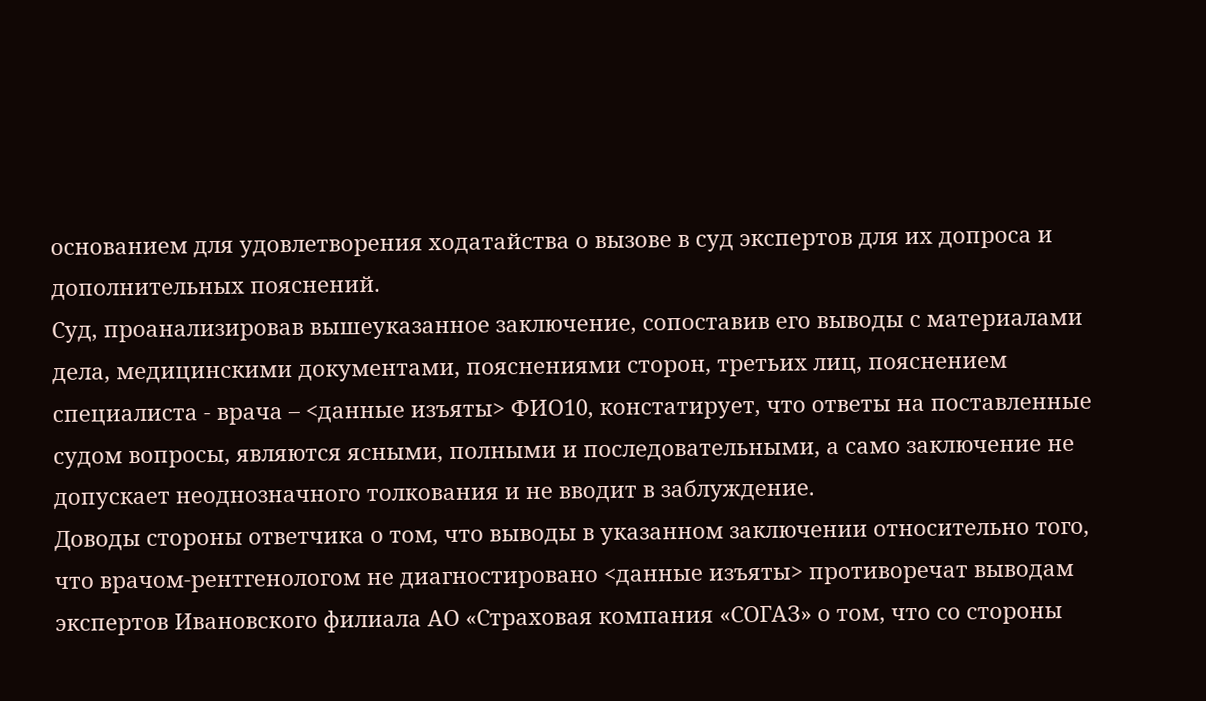основанием для удовлетворения ходатайства о вызове в суд экспертов для их допроса и дополнительных пояснений.
Суд, проанализировав вышеуказанное заключение, сопоставив его выводы с материалами дела, медицинскими документами, пояснениями сторон, третьих лиц, пояснением специалиста - врача – <данные изъяты> ФИО10, констатирует, что ответы на поставленные судом вопросы, являются ясными, полными и последовательными, а само заключение не допускает неоднозначного толкования и не вводит в заблуждение.
Доводы стороны ответчика о том, что выводы в указанном заключении относительно того, что врачом-рентгенологом не диагностировано <данные изъяты> противоречат выводам экспертов Ивановского филиала АО «Страховая компания «СОГАЗ» о том, что со стороны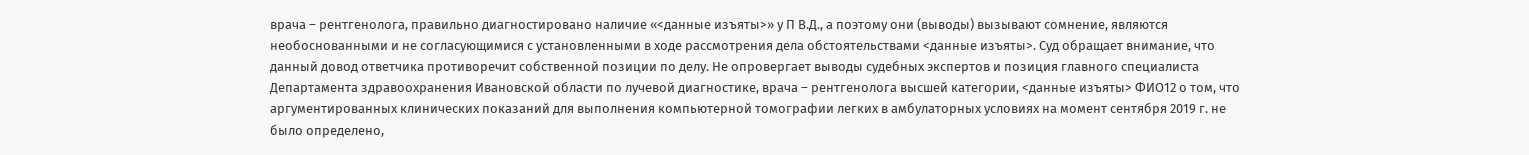врача – рентгенолога, правильно диагностировано наличие «<данные изъяты>» у П В.Д., а поэтому они (выводы) вызывают сомнение, являются необоснованными и не согласующимися с установленными в ходе рассмотрения дела обстоятельствами <данные изъяты>. Суд обращает внимание, что данный довод ответчика противоречит собственной позиции по делу. Не опровергает выводы судебных экспертов и позиция главного специалиста Департамента здравоохранения Ивановской области по лучевой диагностике, врача – рентгенолога высшей категории, <данные изъяты> ФИО12 о том, что аргументированных клинических показаний для выполнения компьютерной томографии легких в амбулаторных условиях на момент сентября 2019 г. не было определено,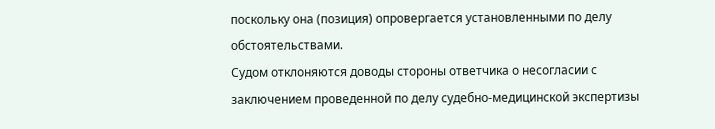поскольку она (позиция) опровергается установленными по делу обстоятельствами.
Судом отклоняются доводы стороны ответчика о несогласии с заключением проведенной по делу судебно-медицинской экспертизы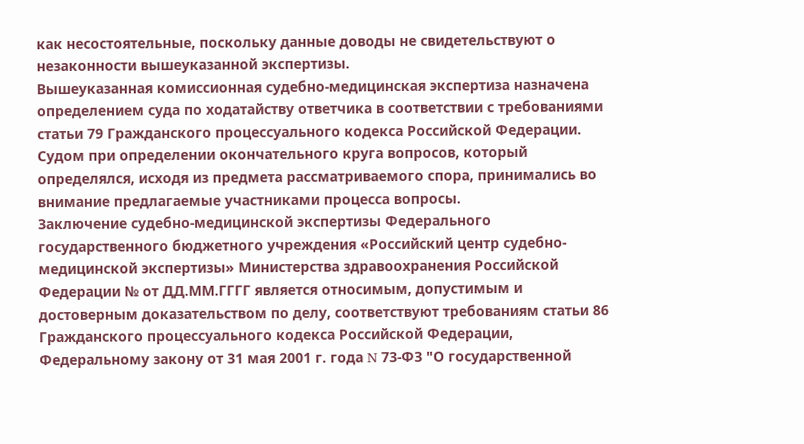как несостоятельные, поскольку данные доводы не свидетельствуют о незаконности вышеуказанной экспертизы.
Вышеуказанная комиссионная судебно-медицинская экспертиза назначена определением суда по ходатайству ответчика в соответствии с требованиями статьи 79 Гражданского процессуального кодекса Российской Федерации. Судом при определении окончательного круга вопросов, который определялся, исходя из предмета рассматриваемого спора, принимались во внимание предлагаемые участниками процесса вопросы.
Заключение судебно-медицинской экспертизы Федерального государственного бюджетного учреждения «Российский центр судебно-медицинской экспертизы» Министерства здравоохранения Российской Федерации № от ДД.ММ.ГГГГ является относимым, допустимым и достоверным доказательством по делу, соответствуют требованиям статьи 86 Гражданского процессуального кодекса Российской Федерации, Федеральному закону от 31 мая 2001 г. года N 73-ФЗ "О государственной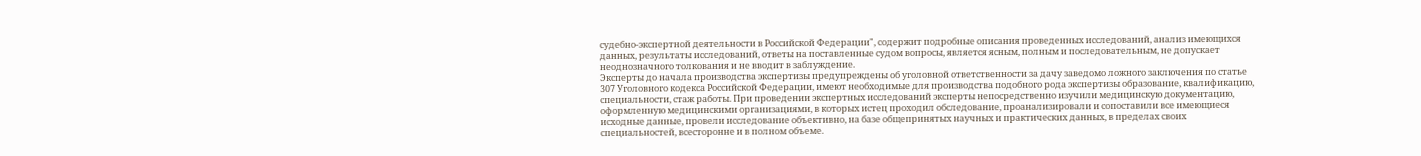судебно-экспертной деятельности в Российской Федерации", содержит подробные описания проведенных исследований, анализ имеющихся данных, результаты исследований, ответы на поставленные судом вопросы, является ясным, полным и последовательным, не допускает неоднозначного толкования и не вводит в заблуждение.
Эксперты до начала производства экспертизы предупреждены об уголовной ответственности за дачу заведомо ложного заключения по статье 307 Уголовного кодекса Российской Федерации, имеют необходимые для производства подобного рода экспертизы образование, квалификацию, специальности, стаж работы. При проведении экспертных исследований эксперты непосредственно изучили медицинскую документацию, оформленную медицинскими организациями, в которых истец проходил обследование, проанализировали и сопоставили все имеющиеся исходные данные, провели исследование объективно, на базе общепринятых научных и практических данных, в пределах своих специальностей, всесторонне и в полном объеме.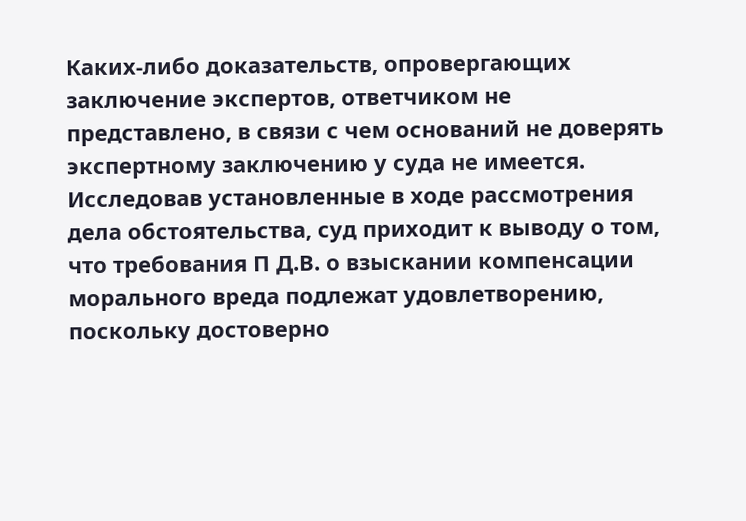Каких-либо доказательств, опровергающих заключение экспертов, ответчиком не представлено, в связи с чем оснований не доверять экспертному заключению у суда не имеется.
Исследовав установленные в ходе рассмотрения дела обстоятельства, суд приходит к выводу о том, что требования П Д.В. о взыскании компенсации морального вреда подлежат удовлетворению, поскольку достоверно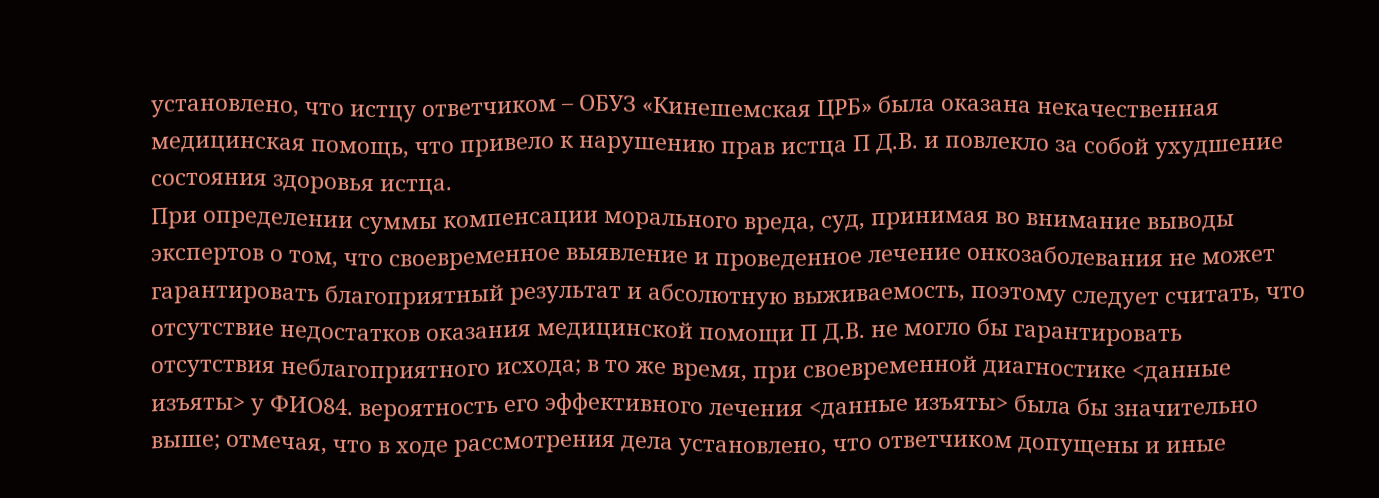установлено, что истцу ответчиком – ОБУЗ «Кинешемская ЦРБ» была оказана некачественная медицинская помощь, что привело к нарушению прав истца П Д.В. и повлекло за собой ухудшение состояния здоровья истца.
При определении суммы компенсации морального вреда, суд, принимая во внимание выводы экспертов о том, что своевременное выявление и проведенное лечение онкозаболевания не может гарантировать благоприятный результат и абсолютную выживаемость, поэтому следует считать, что отсутствие недостатков оказания медицинской помощи П Д.В. не могло бы гарантировать отсутствия неблагоприятного исхода; в то же время, при своевременной диагностике <данные изъяты> у ФИО84. вероятность его эффективного лечения <данные изъяты> была бы значительно выше; отмечая, что в ходе рассмотрения дела установлено, что ответчиком допущены и иные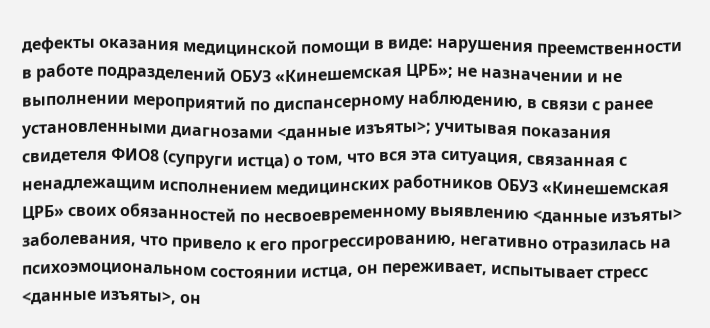дефекты оказания медицинской помощи в виде: нарушения преемственности в работе подразделений ОБУЗ «Кинешемская ЦРБ»; не назначении и не выполнении мероприятий по диспансерному наблюдению, в связи с ранее установленными диагнозами <данные изъяты>; учитывая показания свидетеля ФИО8 (супруги истца) о том, что вся эта ситуация, связанная с ненадлежащим исполнением медицинских работников ОБУЗ «Кинешемская ЦРБ» своих обязанностей по несвоевременному выявлению <данные изъяты> заболевания, что привело к его прогрессированию, негативно отразилась на психоэмоциональном состоянии истца, он переживает, испытывает стресс <данные изъяты>, он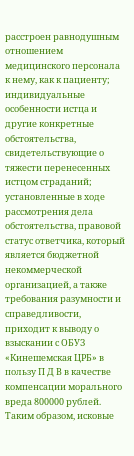расстроен равнодушным отношением медицинского персонала к нему, как к пациенту; индивидуальные особенности истца и другие конкретные обстоятельства, свидетельствующие о тяжести перенесенных истцом страданий; установленные в ходе рассмотрения дела обстоятельства, правовой статус ответчика, который является бюджетной некоммерческой организацией, а также требования разумности и справедливости, приходит к выводу о взыскании с ОБУЗ «Кинешемская ЦРБ» в пользу П Д В в качестве компенсации морального вреда 800000 рублей.
Таким образом, исковые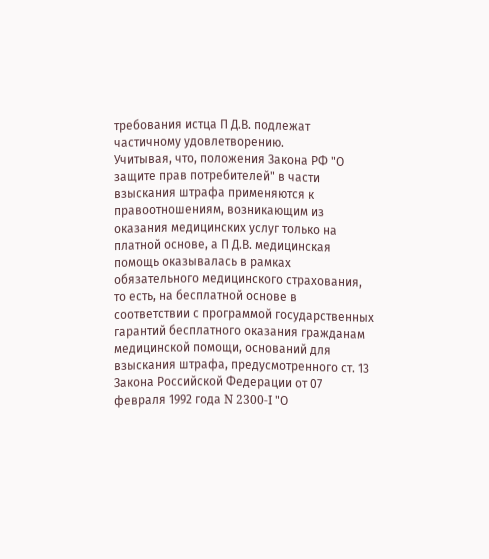требования истца П Д.В. подлежат частичному удовлетворению.
Учитывая, что, положения Закона РФ "О защите прав потребителей" в части взыскания штрафа применяются к правоотношениям, возникающим из оказания медицинских услуг только на платной основе, а П Д.В. медицинская помощь оказывалась в рамках обязательного медицинского страхования, то есть, на бесплатной основе в соответствии с программой государственных гарантий бесплатного оказания гражданам медицинской помощи, оснований для взыскания штрафа, предусмотренного ст. 13 Закона Российской Федерации от 07 февраля 1992 года N 2300-I "О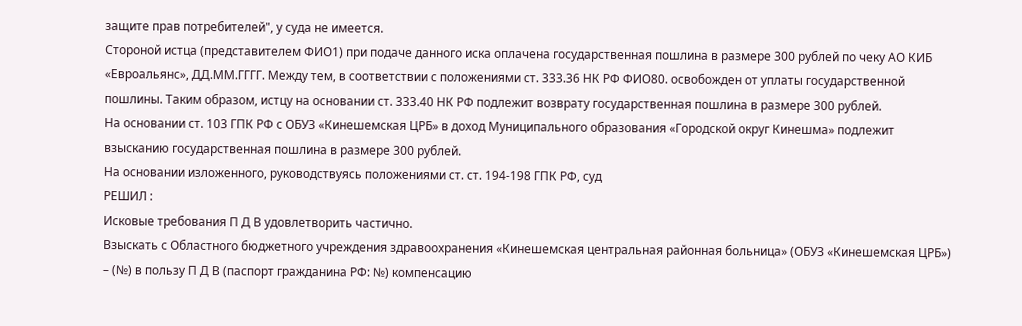защите прав потребителей", у суда не имеется.
Стороной истца (представителем ФИО1) при подаче данного иска оплачена государственная пошлина в размере 300 рублей по чеку АО КИБ «Евроальянс», ДД.ММ.ГГГГ. Между тем, в соответствии с положениями ст. 333.36 НК РФ ФИО80. освобожден от уплаты государственной пошлины. Таким образом, истцу на основании ст. 333.40 НК РФ подлежит возврату государственная пошлина в размере 300 рублей.
На основании ст. 103 ГПК РФ с ОБУЗ «Кинешемская ЦРБ» в доход Муниципального образования «Городской округ Кинешма» подлежит взысканию государственная пошлина в размере 300 рублей.
На основании изложенного, руководствуясь положениями ст. ст. 194-198 ГПК РФ, суд
РЕШИЛ :
Исковые требования П Д В удовлетворить частично.
Взыскать с Областного бюджетного учреждения здравоохранения «Кинешемская центральная районная больница» (ОБУЗ «Кинешемская ЦРБ») – (№) в пользу П Д В (паспорт гражданина РФ: №) компенсацию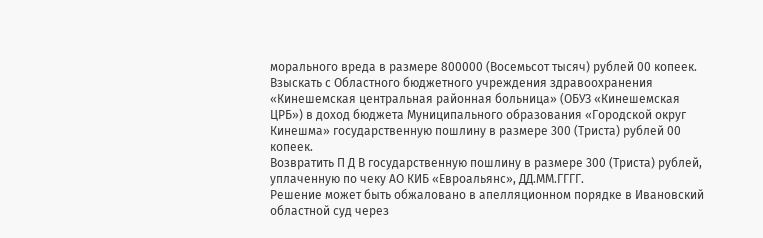морального вреда в размере 800000 (Восемьсот тысяч) рублей 00 копеек.
Взыскать с Областного бюджетного учреждения здравоохранения «Кинешемская центральная районная больница» (ОБУЗ «Кинешемская ЦРБ») в доход бюджета Муниципального образования «Городской округ Кинешма» государственную пошлину в размере 300 (Триста) рублей 00 копеек.
Возвратить П Д В государственную пошлину в размере 300 (Триста) рублей, уплаченную по чеку АО КИБ «Евроальянс», ДД.ММ.ГГГГ.
Решение может быть обжаловано в апелляционном порядке в Ивановский областной суд через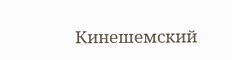Кинешемский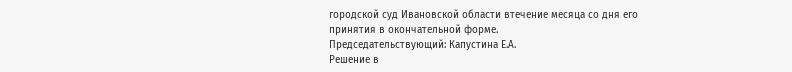городской суд Ивановской области втечение месяца со дня его принятия в окончательной форме.
Председательствующий: Капустина Е.А.
Решение в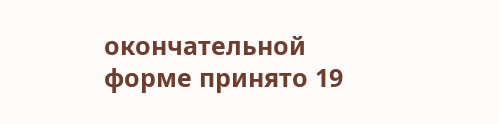окончательной форме принято 19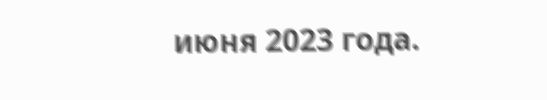июня 2023 года.